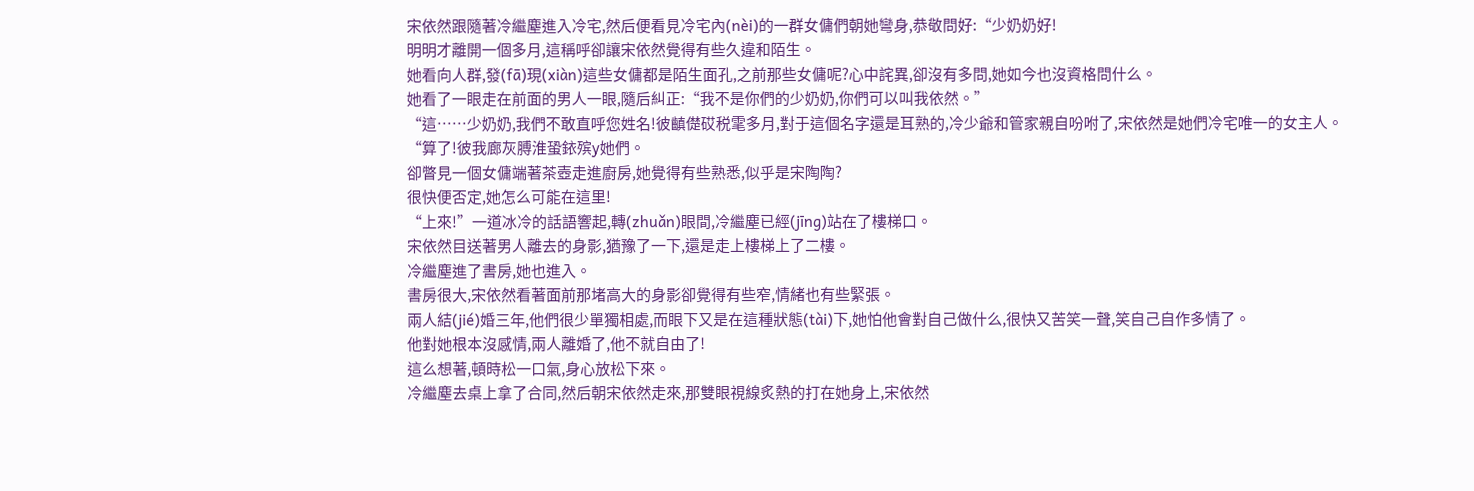宋依然跟隨著冷繼塵進入冷宅,然后便看見冷宅內(nèi)的一群女傭們朝她彎身,恭敬問好:“少奶奶好!
明明才離開一個多月,這稱呼卻讓宋依然覺得有些久違和陌生。
她看向人群,發(fā)現(xiàn)這些女傭都是陌生面孔,之前那些女傭呢?心中詫異,卻沒有多問,她如今也沒資格問什么。
她看了一眼走在前面的男人一眼,隨后糾正:“我不是你們的少奶奶,你們可以叫我依然。”
“這……少奶奶,我們不敢直呼您姓名!彼齻儊砹税雮多月,對于這個名字還是耳熟的,冷少爺和管家親自吩咐了,宋依然是她們冷宅唯一的女主人。
“算了!彼我廊灰膊淮蛩銥殡y她們。
卻瞥見一個女傭端著茶壺走進廚房,她覺得有些熟悉,似乎是宋陶陶?
很快便否定,她怎么可能在這里!
“上來!”一道冰冷的話語響起,轉(zhuǎn)眼間,冷繼塵已經(jīng)站在了樓梯口。
宋依然目送著男人離去的身影,猶豫了一下,還是走上樓梯上了二樓。
冷繼塵進了書房,她也進入。
書房很大,宋依然看著面前那堵高大的身影卻覺得有些窄,情緒也有些緊張。
兩人結(jié)婚三年,他們很少單獨相處,而眼下又是在這種狀態(tài)下,她怕他會對自己做什么,很快又苦笑一聲,笑自己自作多情了。
他對她根本沒感情,兩人離婚了,他不就自由了!
這么想著,頓時松一口氣,身心放松下來。
冷繼塵去桌上拿了合同,然后朝宋依然走來,那雙眼視線炙熱的打在她身上,宋依然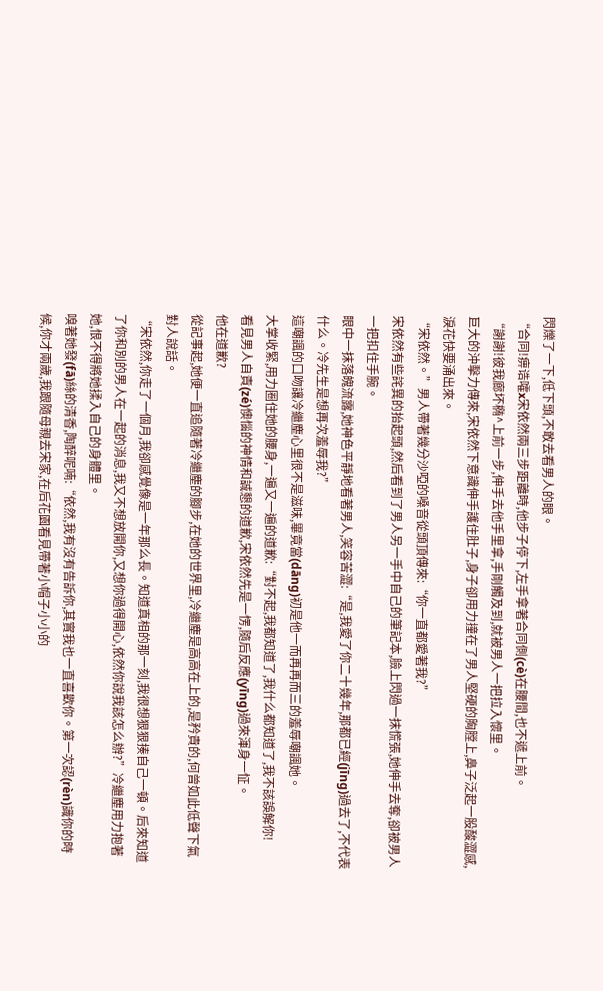閃爍了一下,低下頭,不敢去看男人的眼。
“合同!痹诰嚯x宋依然兩三步距離時,他步子停下,左手拿著合同側(cè)在腰間,也不遞上前。
“謝謝!彼我廊坏椭^上前一步,伸手去他手里拿,手剛觸及到,就被男人一把拉入懷里。
巨大的沖擊力傳來,宋依然下意識伸手護住肚子,身子卻用力撞在了男人堅硬的胸膛上,鼻子泛起一股酸澀感,淚花快要涌出來。
“宋依然。”男人帶著幾分沙啞的嗓音從頭頂傳來:“你一直都愛著我?”
宋依然有些詫異的抬起頭,然后看到了男人另一手中自己的筆記本,臉上閃過一抹慌張,她伸手去奪,卻被男人一把扣住手腕。
眼中一抹落魄流露,她神色平靜地看著男人,笑容苦澀:“是,我愛了你二十幾年,那都已經(jīng)過去了,不代表什么。冷先生是想再次羞辱我?”
這嘲諷的口吻讓冷繼塵心里很不是滋味,畢竟當(dāng)初是他一而再再而三的羞辱嘲諷她。
大掌收緊,用力圈住她的腰身,一遍又一遍的道歉:“對不起,我都知道了,我什么都知道了,我不該誤解你!
看見男人自責(zé)懊惱的神情和誠懇的道歉,宋依然先是一愣,隨后反應(yīng)過來渾身一怔。
他在道歉?
從記事起,她便一直追隨著冷繼塵的腳步,在她的世界里,冷繼塵是高高在上的,是矜貴的,何曾如此低聲下氣對人說話。
“宋依然,你走了一個月,我卻感覺像是一年那么長。知道真相的那一刻,我很想狠狠揍自己一頓。后來知道了你和別的男人在一起的消息,我又不想放開你,又想你過得開心,依然你說我該怎么辦?”冷繼塵用力抱著她,恨不得將她揉入自己的身體里。
嗅著她發(fā)絲的清香,陶醉呢喃:“依然,我有沒有告訴你,其實我也一直喜歡你。第一次認(rèn)識你的時候,你才兩歲,我跟隨母親去宋家,在后花園看見帶著小帽子小小的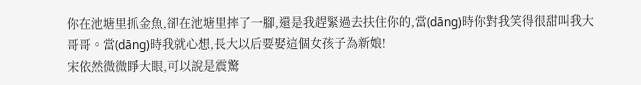你在池塘里抓金魚,卻在池塘里摔了一腳,還是我趕緊過去扶住你的,當(dāng)時你對我笑得很甜叫我大哥哥。當(dāng)時我就心想,長大以后要娶這個女孩子為新娘!
宋依然微微睜大眼,可以說是震驚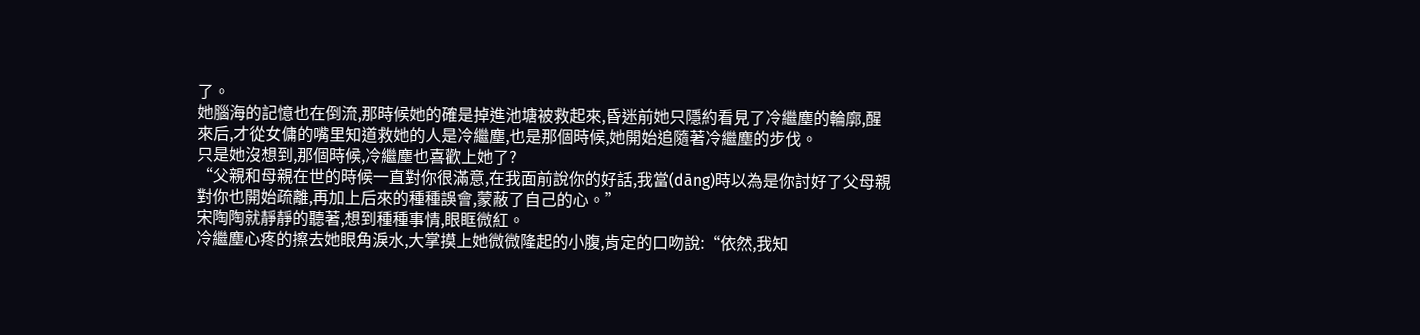了。
她腦海的記憶也在倒流,那時候她的確是掉進池塘被救起來,昏迷前她只隱約看見了冷繼塵的輪廓,醒來后,才從女傭的嘴里知道救她的人是冷繼塵,也是那個時候,她開始追隨著冷繼塵的步伐。
只是她沒想到,那個時候,冷繼塵也喜歡上她了?
“父親和母親在世的時候一直對你很滿意,在我面前說你的好話,我當(dāng)時以為是你討好了父母親對你也開始疏離,再加上后來的種種誤會,蒙蔽了自己的心。”
宋陶陶就靜靜的聽著,想到種種事情,眼眶微紅。
冷繼塵心疼的擦去她眼角淚水,大掌摸上她微微隆起的小腹,肯定的口吻說:“依然,我知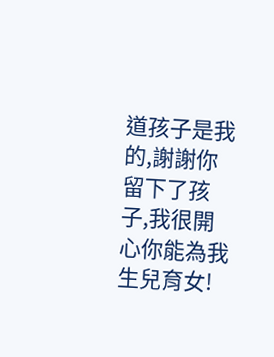道孩子是我的,謝謝你留下了孩子,我很開心你能為我生兒育女!